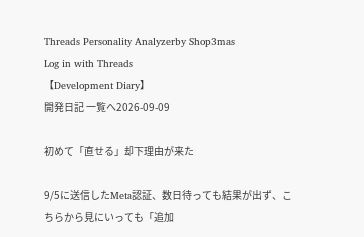Threads Personality Analyzerby Shop3mas
Log in with Threads
【Development Diary】
開発日記 一覧へ2026-09-09

初めて「直せる」却下理由が来た

9/5に送信したMeta認証、数日待っても結果が出ず、こちらから見にいっても「追加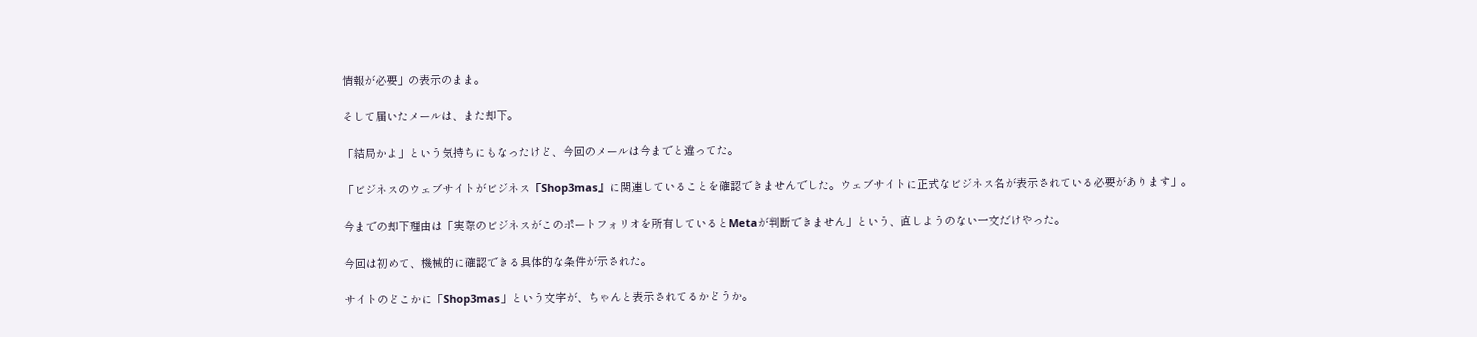情報が必要」の表示のまま。

そして届いたメールは、また却下。

「結局かよ」という気持ちにもなったけど、今回のメールは今までと違ってた。

「ビジネスのウェブサイトがビジネス『Shop3mas』に関連していることを確認できませんでした。ウェブサイトに正式なビジネス名が表示されている必要があります」。

今までの却下理由は「実際のビジネスがこのポートフォリオを所有しているとMetaが判断できません」という、直しようのない一文だけやった。

今回は初めて、機械的に確認できる具体的な条件が示された。

サイトのどこかに「Shop3mas」という文字が、ちゃんと表示されてるかどうか。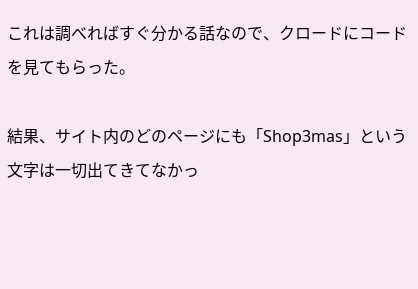これは調べればすぐ分かる話なので、クロードにコードを見てもらった。

結果、サイト内のどのページにも「Shop3mas」という文字は一切出てきてなかっ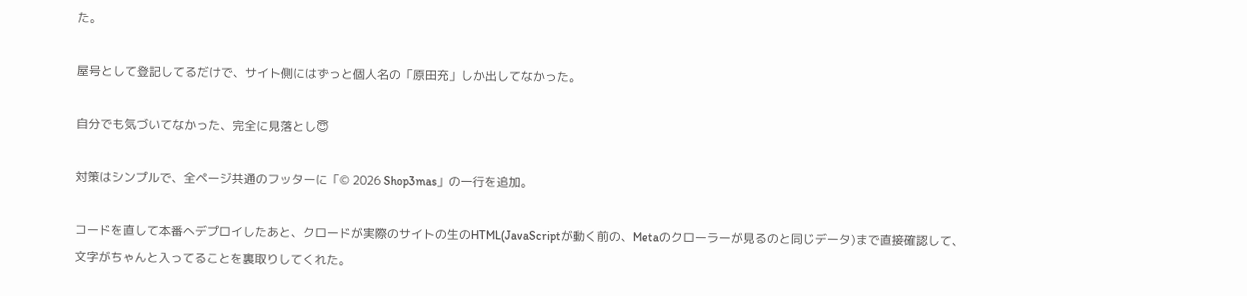た。

屋号として登記してるだけで、サイト側にはずっと個人名の「原田充」しか出してなかった。

自分でも気づいてなかった、完全に見落とし😇

対策はシンプルで、全ページ共通のフッターに「© 2026 Shop3mas」の一行を追加。

コードを直して本番へデプロイしたあと、クロードが実際のサイトの生のHTML(JavaScriptが動く前の、Metaのクローラーが見るのと同じデータ)まで直接確認して、文字がちゃんと入ってることを裏取りしてくれた。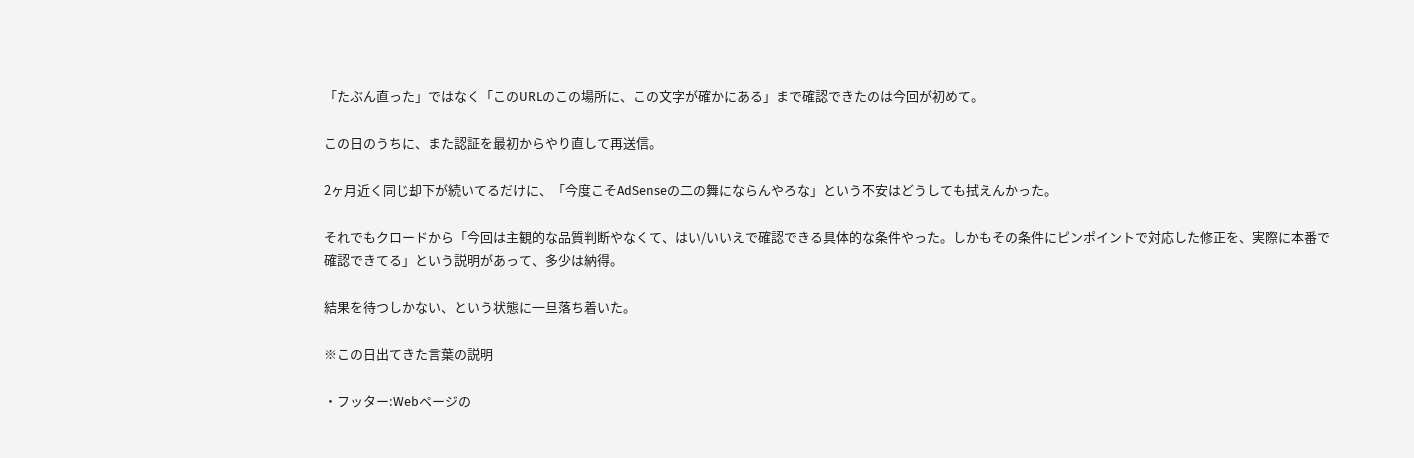「たぶん直った」ではなく「このURLのこの場所に、この文字が確かにある」まで確認できたのは今回が初めて。

この日のうちに、また認証を最初からやり直して再送信。

2ヶ月近く同じ却下が続いてるだけに、「今度こそAdSenseの二の舞にならんやろな」という不安はどうしても拭えんかった。

それでもクロードから「今回は主観的な品質判断やなくて、はい/いいえで確認できる具体的な条件やった。しかもその条件にピンポイントで対応した修正を、実際に本番で確認できてる」という説明があって、多少は納得。

結果を待つしかない、という状態に一旦落ち着いた。

※この日出てきた言葉の説明

・フッター:Webページの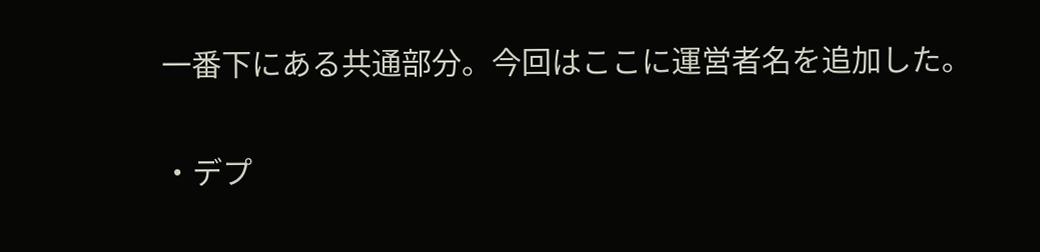一番下にある共通部分。今回はここに運営者名を追加した。

・デプ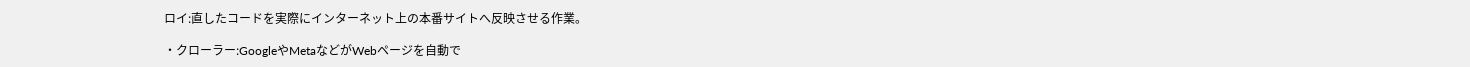ロイ:直したコードを実際にインターネット上の本番サイトへ反映させる作業。

・クローラー:GoogleやMetaなどがWebページを自動で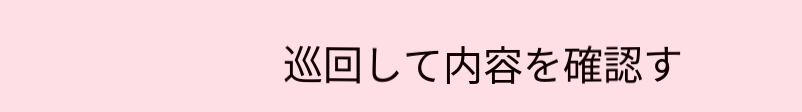巡回して内容を確認す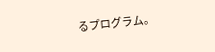るプログラム。